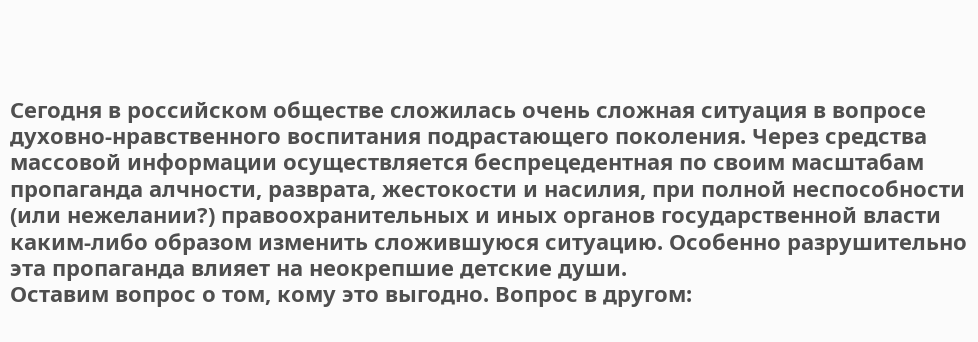Сегодня в российском обществе сложилась очень сложная ситуация в вопросе духовно-нравственного воспитания подрастающего поколения. Через средства массовой информации осуществляется беспрецедентная по своим масштабам пропаганда алчности, разврата, жестокости и насилия, при полной неспособности (или нежелании?) правоохранительных и иных органов государственной власти каким-либо образом изменить сложившуюся ситуацию. Особенно разрушительно эта пропаганда влияет на неокрепшие детские души.
Оставим вопрос о том, кому это выгодно. Вопрос в другом: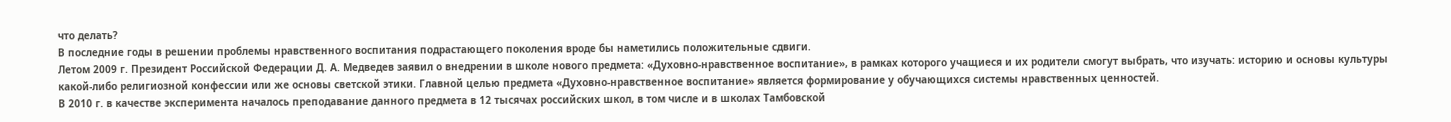что делать?
В последние годы в решении проблемы нравственного воспитания подрастающего поколения вроде бы наметились положительные сдвиги.
Летом 2009 г. Президент Российской Федерации Д. А. Медведев заявил о внедрении в школе нового предмета: «Духовно-нравственное воспитание», в рамках которого учащиеся и их родители смогут выбрать, что изучать: историю и основы культуры какой-либо религиозной конфессии или же основы светской этики. Главной целью предмета «Духовно-нравственное воспитание» является формирование у обучающихся системы нравственных ценностей.
В 2010 г. в качестве эксперимента началось преподавание данного предмета в 12 тысячах российских школ, в том числе и в школах Тамбовской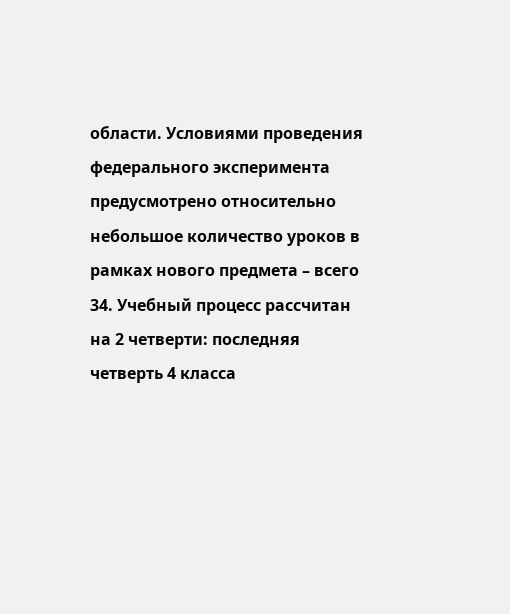области. Условиями проведения федерального эксперимента предусмотрено относительно небольшое количество уроков в рамках нового предмета – всего 34. Учебный процесс рассчитан на 2 четверти: последняя четверть 4 класса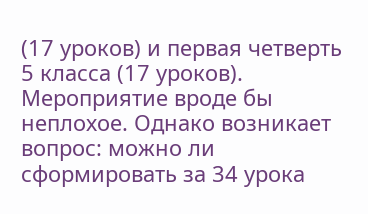(17 уроков) и первая четверть 5 класса (17 уроков).
Мероприятие вроде бы неплохое. Однако возникает вопрос: можно ли сформировать за 34 урока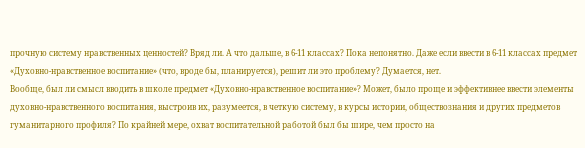прочную систему нравственных ценностей? Вряд ли. А что дальше, в 6-11 классах? Пока непонятно. Даже если ввести в 6-11 классах предмет «Духовно-нравственное воспитание» (что, вроде бы, планируется), решит ли это проблему? Думается, нет.
Вообще, был ли смысл вводить в школе предмет «Духовно-нравственное воспитание»? Может, было проще и эффективнее ввести элементы духовно-нравственного воспитания, выстроив их, разумеется, в четкую систему, в курсы истории, обществознания и других предметов гуманитарного профиля? По крайней мере, охват воспитательной работой был бы шире, чем просто на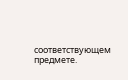соответствующем предмете.